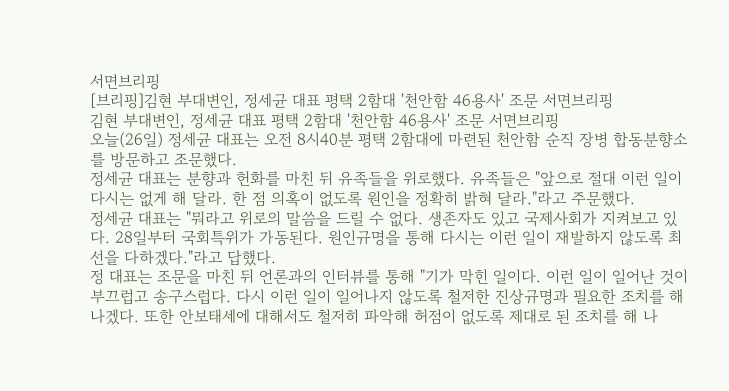서면브리핑
[브리핑]김현 부대변인, 정세균 대표 평택 2함대 '천안함 46용사' 조문 서면브리핑
김현 부대변인, 정세균 대표 평택 2함대 '천안함 46용사' 조문 서면브리핑
오늘(26일) 정세균 대표는 오전 8시40분 평택 2함대에 마련된 천안함 순직 장병 합동분향소를 방문하고 조문했다.
정세균 대표는 분향과 헌화를 마친 뒤 유족들을 위로했다. 유족들은 "앞으로 절대 이런 일이 다시는 없게 해 달라. 한 점 의혹이 없도록 원인을 정확히 밝혀 달라."라고 주문했다.
정세균 대표는 "뭐라고 위로의 말씀을 드릴 수 없다. 생존자도 있고 국제사회가 지켜보고 있다. 28일부터 국회특위가 가동된다. 원인규명을 통해 다시는 이런 일이 재발하지 않도록 최선을 다하겠다."라고 답했다.
정 대표는 조문을 마친 뒤 언론과의 인터뷰를 통해 "기가 막힌 일이다. 이런 일이 일어난 것이 부끄럽고 송구스럽다. 다시 이런 일이 일어나지 않도록 철저한 진상규명과 필요한 조치를 해나겠다. 또한 안보태세에 대해서도 철저히 파악해 허점이 없도록 제대로 된 조치를 해 나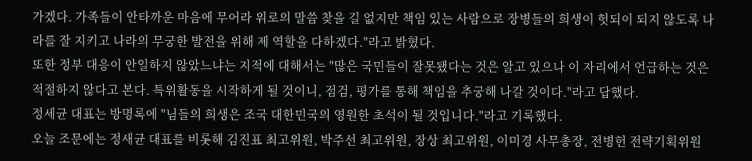가겠다. 가족들이 안타까운 마음에 무어라 위로의 말씀 찾을 길 없지만 책임 있는 사람으로 장병들의 희생이 헛되이 되지 않도록 나라를 잘 지키고 나라의 무궁한 발전을 위해 제 역할을 다하겠다."라고 밝혔다.
또한 정부 대응이 안일하지 않았느냐는 지적에 대해서는 "많은 국민들이 잘못됐다는 것은 알고 있으나 이 자리에서 언급하는 것은 적절하지 않다고 본다. 특위활동을 시작하게 될 것이니, 점검, 평가를 통해 책임을 추궁해 나갈 것이다."라고 답했다.
정세균 대표는 방명록에 "님들의 희생은 조국 대한민국의 영원한 초석이 될 것입니다."라고 기록했다.
오늘 조문에는 정새균 대표를 비롯해 김진표 최고위원, 박주선 최고위원, 장상 최고위원, 이미경 사무총장, 전병헌 전략기획위원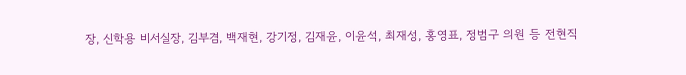장, 신학용 비서실장, 김부겸, 백재현, 강기정, 김재윤, 이윤석, 최재성, 홍영표, 정범구 의원 등 전현직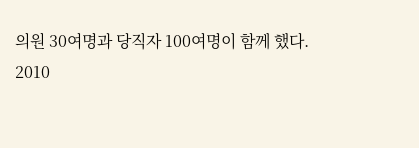의원 30여명과 당직자 100여명이 함께 했다.
2010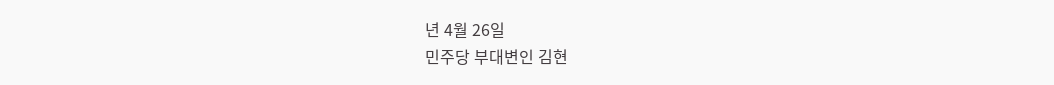년 4월 26일
민주당 부대변인 김현